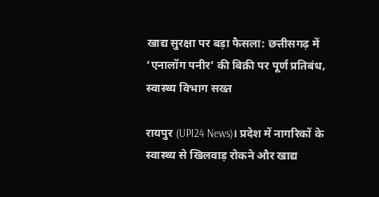खाद्य सुरक्षा पर बड़ा फैसला: छत्तीसगढ़ में ‘एनालॉग पनीर’ की बिक्री पर पूर्ण प्रतिबंध, स्वास्थ्य विभाग सख्त

रायपुर (UPI24 News)। प्रदेश में नागरिकों के स्वास्थ्य से खिलवाड़ रोकने और खाद्य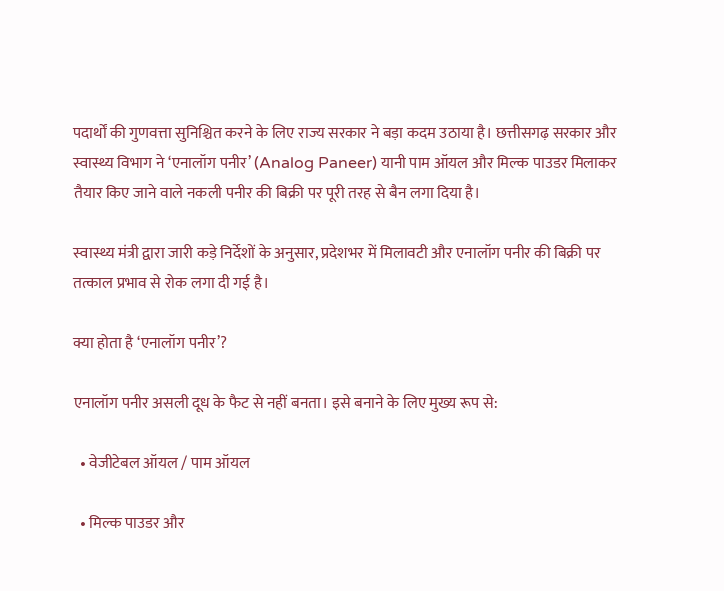पदार्थों की गुणवत्ता सुनिश्चित करने के लिए राज्य सरकार ने बड़ा कदम उठाया है। छत्तीसगढ़ सरकार और स्वास्थ्य विभाग ने ‘एनालॉग पनीर’ (Analog Paneer) यानी पाम ऑयल और मिल्क पाउडर मिलाकर तैयार किए जाने वाले नकली पनीर की बिक्री पर पूरी तरह से बैन लगा दिया है।

स्वास्थ्य मंत्री द्वारा जारी कड़े निर्देशों के अनुसार, प्रदेशभर में मिलावटी और एनालॉग पनीर की बिक्री पर तत्काल प्रभाव से रोक लगा दी गई है।

क्या होता है ‘एनालॉग पनीर’?

एनालॉग पनीर असली दूध के फैट से नहीं बनता। इसे बनाने के लिए मुख्य रूप से:

  • वेजीटेबल ऑयल / पाम ऑयल

  • मिल्क पाउडर और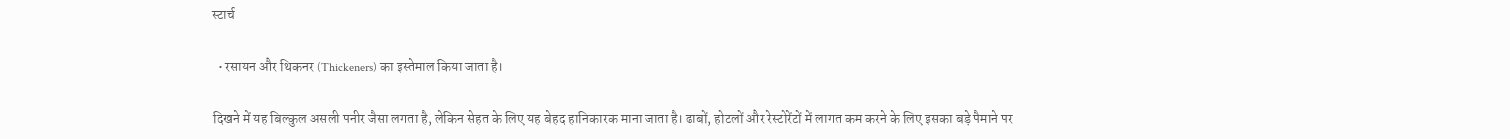स्टार्च

  • रसायन और थिकनर (Thickeners) का इस्तेमाल किया जाता है।

दिखने में यह बिल्कुल असली पनीर जैसा लगता है, लेकिन सेहत के लिए यह बेहद हानिकारक माना जाता है। ढाबों, होटलों और रेस्टोरेंटों में लागत कम करने के लिए इसका बड़े पैमाने पर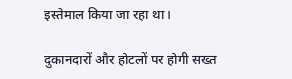इस्तेमाल किया जा रहा था।

दुकानदारों और होटलों पर होगी सख्त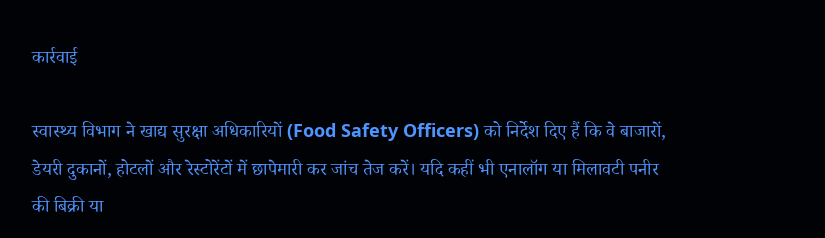कार्रवाई

स्वास्थ्य विभाग ने खाद्य सुरक्षा अधिकारियों (Food Safety Officers) को निर्देश दिए हैं कि वे बाजारों, डेयरी दुकानों, होटलों और रेस्टोरेंटों में छापेमारी कर जांच तेज करें। यदि कहीं भी एनालॉग या मिलावटी पनीर की बिक्री या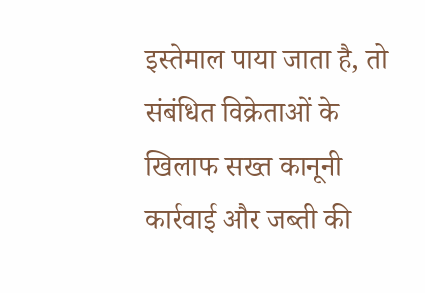इस्तेमाल पाया जाता है, तो संबंधित विक्रेताओं के खिलाफ सख्त कानूनी कार्रवाई और जब्ती की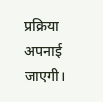प्रक्रिया अपनाई जाएगी।